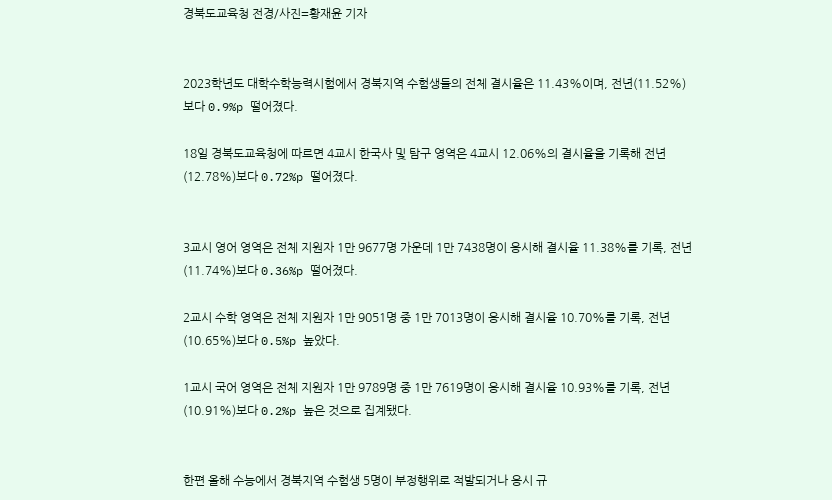경북도교육청 전경/사진=황재윤 기자


2023학년도 대학수학능력시험에서 경북지역 수험생들의 전체 결시율은 11.43%이며, 전년(11.52%)보다 0.9%p 떨어졌다.

18일 경북도교육청에 따르면 4교시 한국사 및 탐구 영역은 4교시 12.06%의 결시율을 기록해 전년(12.78%)보다 0.72%p 떨어졌다.


3교시 영어 영역은 전체 지원자 1만 9677명 가운데 1만 7438명이 응시해 결시율 11.38%를 기록, 전년(11.74%)보다 0.36%p 떨어졌다.

2교시 수학 영역은 전체 지원자 1만 9051명 중 1만 7013명이 응시해 결시율 10.70%를 기록, 전년(10.65%)보다 0.5%p 높았다.

1교시 국어 영역은 전체 지원자 1만 9789명 중 1만 7619명이 응시해 결시율 10.93%를 기록, 전년(10.91%)보다 0.2%p 높은 것으로 집계됐다.


한편 올해 수능에서 경북지역 수험생 5명이 부정행위로 적발되거나 응시 규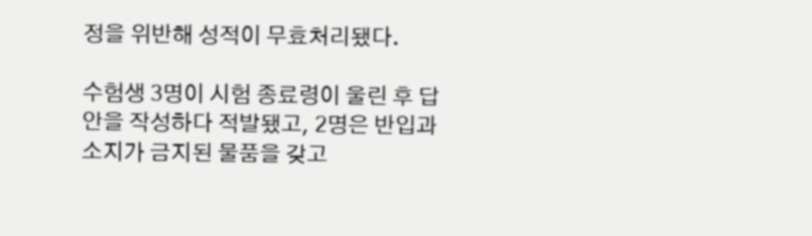정을 위반해 성적이 무효처리됐다.

수험생 3명이 시험 종료령이 울린 후 답안을 작성하다 적발됐고, 2명은 반입과 소지가 금지된 물품을 갖고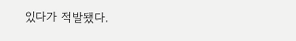있다가 적발됐다.